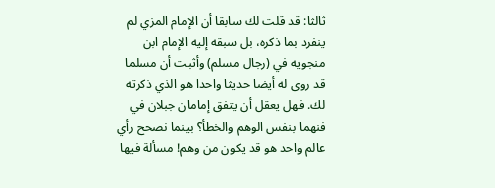ثالثا: قد قلت لك سابقا أن الإمام المزي لم ينفرد بما ذكره، بل سبقه إليه الإمام ابن منجويه في (رجال مسلم) وأثبت أن مسلما قد روى له أيضا حديثا واحدا هو الذي ذكرته لك. فهل يعقل أن يتفق إمامان جبلان في فنهما بنفس الوهم والخطأ؟ بينما نصحح رأي عالم واحد هو قد يكون من وهم! مسألة فيها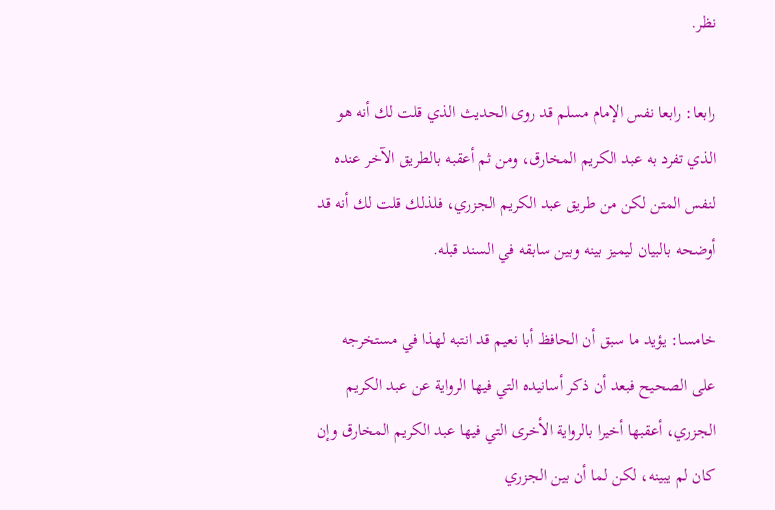نظر.

رابعا: رابعا نفس الإمام مسلم قد روى الحديث الذي قلت لك أنه هو الذي تفرد به عبد الكريم المخارق، ومن ثم أعقبه بالطريق الآخر عنده لنفس المتن لكن من طريق عبد الكريم الجزري، فلذلك قلت لك أنه قد أوضحه بالبيان ليميز بينه وبين سابقه في السند قبله.

خامسا: يؤيد ما سبق أن الحافظ أبا نعيم قد انتبه لهذا في مستخرجه على الصحيح فبعد أن ذكر أسانيده التي فيها الرواية عن عبد الكريم الجزري، أعقبها أخيرا بالرواية الأخرى التي فيها عبد الكريم المخارق وإن كان لم يبينه، لكن لما أن بين الجزري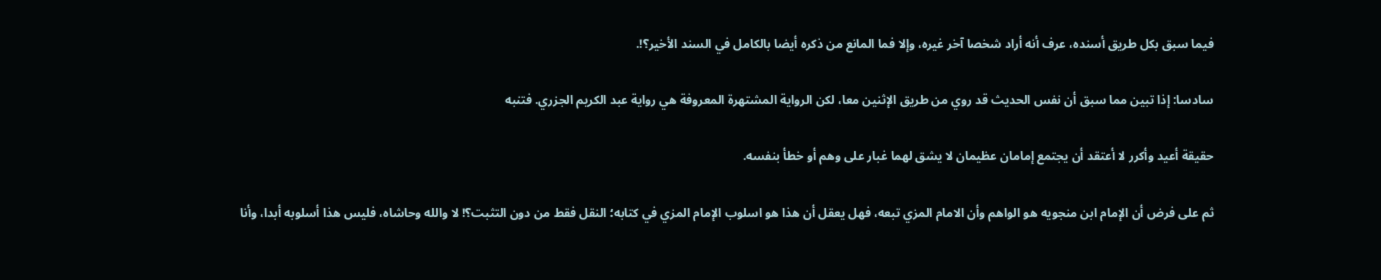فيما سبق بكل طريق أسنده، عرف أنه أراد شخصا آخر غيره، وإلا فما المانع من ذكره أيضا بالكامل في السند الأخير؟!.

سادسا: إذا تبين مما سبق أن نفس الحديث قد روي من طريق الإثنين معا، لكن الرواية المشتهرة المعروفة هي رواية عبد الكريم الجزري. فتنبه

حقيقة أعيد وأكرر لا أعتقد أن يجتمع إمامان عظيمان لا يشق لهما غبار على وهم أو خطأ بنفسه.

ثم على فرض أن الإمام ابن منجويه هو الواهم وأن الامام المزي تبعه، فهل يعقل أن هذا هو اسلوب الإمام المزي في كتابه؛ النقل فقط من دون التثبت؟! لا والله وحاشاه، فليس هذا أسلوبه أبدا، وأنا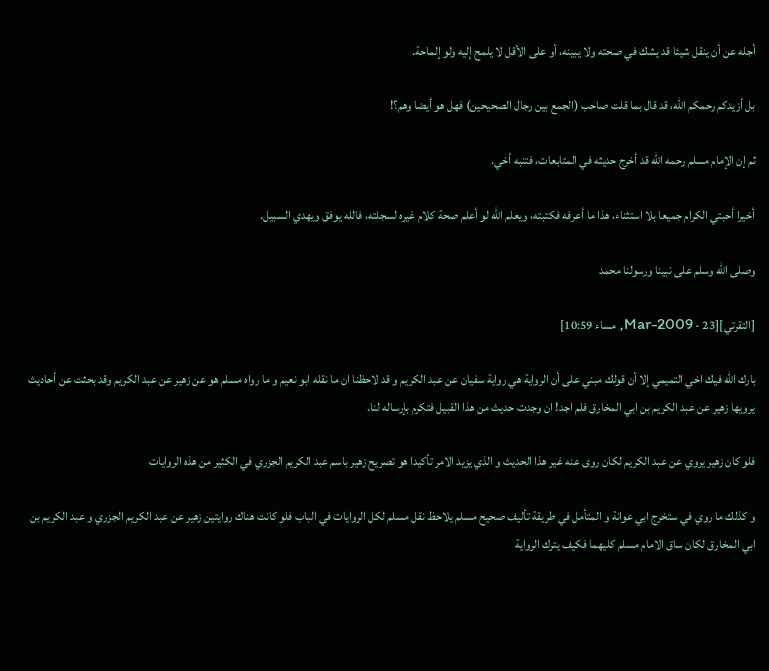أجله عن أن ينقل شيئا قد يشك في صحته ولا يبينه، أو على الأقل لا يلمح إليه ولو إلماحة.

بل أزيدكم رحمكم الله، قد قال بما قلت صاحب (الجمع بين رجال الصحيحين) فهل هو أيضا وهم؟!

ثم إن الإمام مسلم رحمه الله قد أخرج حديثه في المتابعات، فتنبه أخي.

أخيرا أحبتي الكرام جميعا بلا استثناء، هذا ما أعرفه فكتبته، ويعلم الله لو أعلم صحة كلام غيره لسجلته، فالله يوفق ويهدي السبيل.

وصلى الله وسلم على نبينا ورسولنا محمد

[التقرتي][23 - Mar-2009, مساء 10:59]

بارك الله فيك اخي التميمي إلا أن قولك مبني على أن الرواية هي رواية سفيان عن عبد الكريم و قد لاحظنا ان ما نقله ابو نعيم و ما رواه مسلم هو عن زهير عن عبد الكريم وقد بحثت عن أحاديث يرويها زهير عن عبد الكريم بن ابي المخارق فلم اجد! ان وجدت حديث من هذا القبيل فتكرم بإرساله لنا.

فلو كان زهير يروي عن عبد الكريم لكان روى عنه غير هذا الحديث و الذي يزيد الامر تأكيدا هو تصريح زهير باسم عبد الكريم الجزري في الكثير من هذه الروايات

و كذلك ما روي في ستخرج ابي عوانة و المتأمل في طريقة تأليف صحيح مسلم يلاحظ نقل مسلم لكل الروايات في الباب فلو كانت هناك روايتين زهير عن عبد الكريم الجزري و عبد الكريم بن ابي المخارق لكان ساق الامام مسلم كليهما فكيف يترك الرواية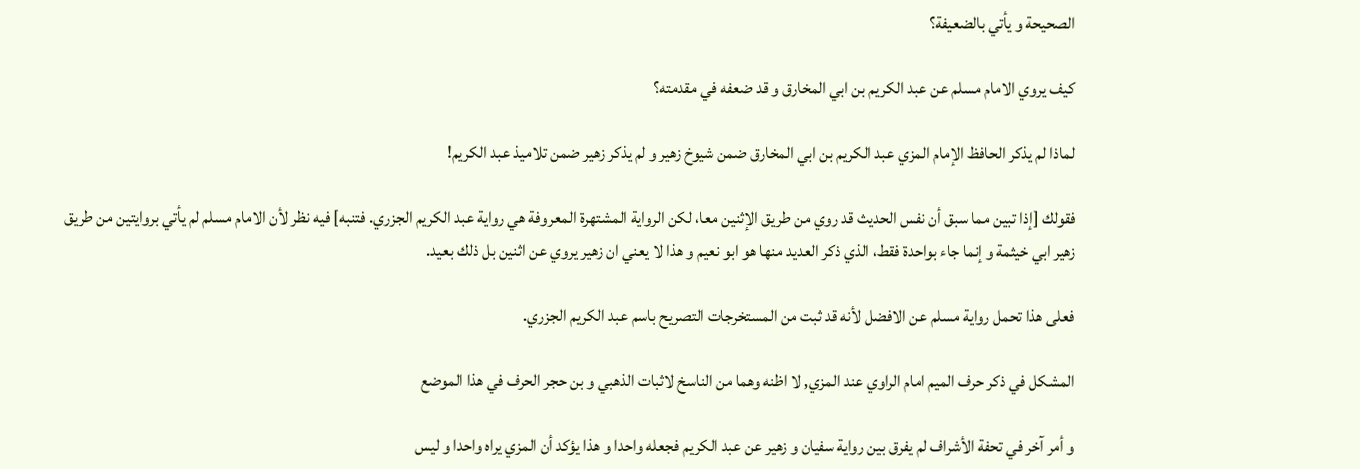الصحيحة و يأتي بالضعيفة؟

كيف يروي الامام مسلم عن عبد الكريم بن ابي المخارق و قد ضعفه في مقدمته؟

لماذا لم يذكر الحافظ الإمام المزي عبد الكريم بن ابي المخارق ضمن شيوخ زهير و لم يذكر زهير ضمن تلاميذ عبد الكريم!

فقولك [إذا تبين مما سبق أن نفس الحديث قد روي من طريق الإثنين معا، لكن الرواية المشتهرة المعروفة هي رواية عبد الكريم الجزري. فتنبه] فيه نظر لأن الامام مسلم لم يأتي بروايتين من طريق زهير ابي خيثمة و إنما جاء بواحدة فقط، الذي ذكر العديد منها هو ابو نعيم و هذا لا يعني ان زهير يروي عن اثنين بل ذلك بعيد.

فعلى هذا تحمل رواية مسلم عن الافضل لأنه قد ثبت من المستخرجات التصريح باسم عبد الكريم الجزري.

المشكل في ذكر حرف الميم امام الراوي عند المزي, لا اظنه وهما من الناسخ لاثبات الذهبي و بن حجر الحرف في هذا الموضع

و أمر آخر في تحفة الأشراف لم يفرق بين رواية سفيان و زهير عن عبد الكريم فجعله واحدا و هذا يؤكد أن المزي يراه واحدا و ليس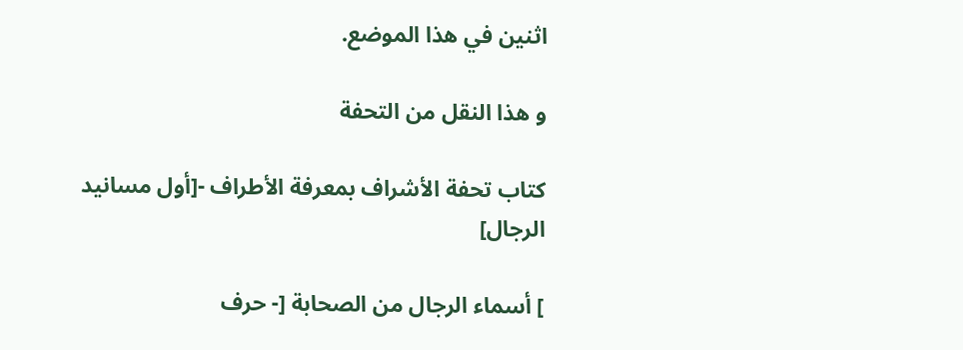اثنين في هذا الموضع.

و هذا النقل من التحفة

كتاب تحفة الأشراف بمعرفة الأطراف -[أول مسانيد الرجال]

] أسماء الرجال من الصحابة [- حرف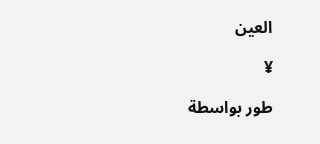العين

¥

طور بواسطة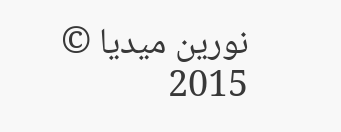نورين ميديا © 2015